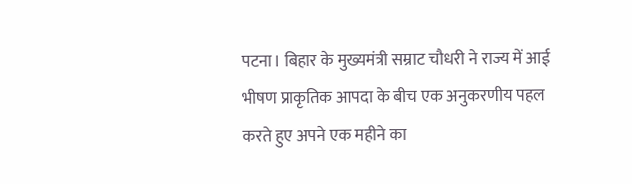पटना। बिहार के मुख्यमंत्री सम्राट चौधरी ने राज्य में आई भीषण प्राकृतिक आपदा के बीच एक अनुकरणीय पहल करते हुए अपने एक महीने का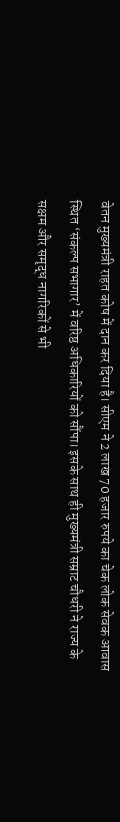वेतन मुख्यमंत्री राहत कोष में दान कर दिया है। सीएम ने 2 लाख 70 हजार रुपये का चेक लोक सेवक आवास स्थित ‘संकल्प सभागार’ में वरिष्ठ अधिकारियों को सौंपा। इसके साथ ही मुख्यमंत्री सम्राट चौधरी ने राज्य के सक्षम और समृद्ध नागरिकों से भी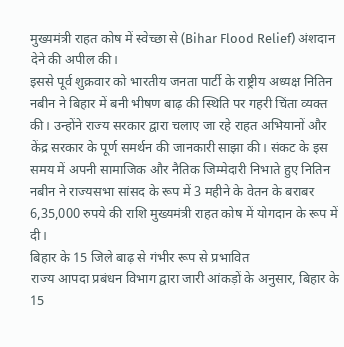मुख्यमंत्री राहत कोष में स्वेच्छा से (Bihar Flood Relief) अंशदान देने की अपील की।
इससे पूर्व शुक्रवार को भारतीय जनता पार्टी के राष्ट्रीय अध्यक्ष नितिन नबीन ने बिहार में बनी भीषण बाढ़ की स्थिति पर गहरी चिंता व्यक्त की। उन्होंने राज्य सरकार द्वारा चलाए जा रहे राहत अभियानों और केंद्र सरकार के पूर्ण समर्थन की जानकारी साझा की। संकट के इस समय में अपनी सामाजिक और नैतिक जिम्मेदारी निभाते हुए नितिन नबीन ने राज्यसभा सांसद के रूप में 3 महीने के वेतन के बराबर 6,35,000 रुपये की राशि मुख्यमंत्री राहत कोष में योगदान के रूप में दी।
बिहार के 15 जिले बाढ़ से गंभीर रूप से प्रभावित
राज्य आपदा प्रबंधन विभाग द्वारा जारी आंकड़ों के अनुसार, बिहार के 15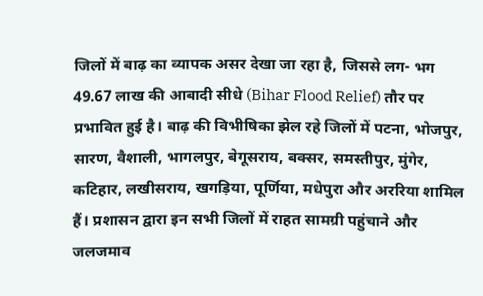जिलों में बाढ़ का व्यापक असर देखा जा रहा है, जिससे लग- भग 49.67 लाख की आबादी सीधे (Bihar Flood Relief) तौर पर प्रभावित हुई है। बाढ़ की विभीषिका झेल रहे जिलों में पटना, भोजपुर, सारण, वैशाली, भागलपुर, बेगूसराय, बक्सर, समस्तीपुर, मुंगेर, कटिहार, लखीसराय, खगड़िया, पूर्णिया, मधेपुरा और अररिया शामिल हैं। प्रशासन द्वारा इन सभी जिलों में राहत सामग्री पहुंचाने और जलजमाव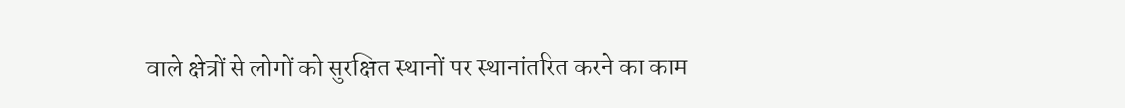वाले क्षेत्रों से लोगों को सुरक्षित स्थानों पर स्थानांतरित करने का काम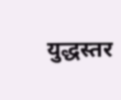युद्धस्तर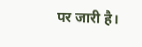पर जारी है।